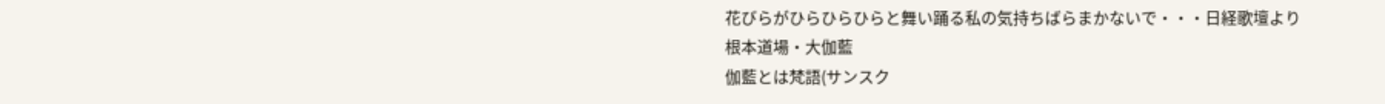花びらがひらひらひらと舞い踊る私の気持ちばらまかないで・・・日経歌壇より
根本道場・大伽藍
伽藍とは梵語(サンスク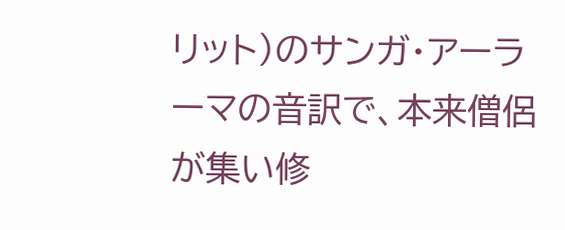リット)のサンガ・アーラーマの音訳で、本来僧侶が集い修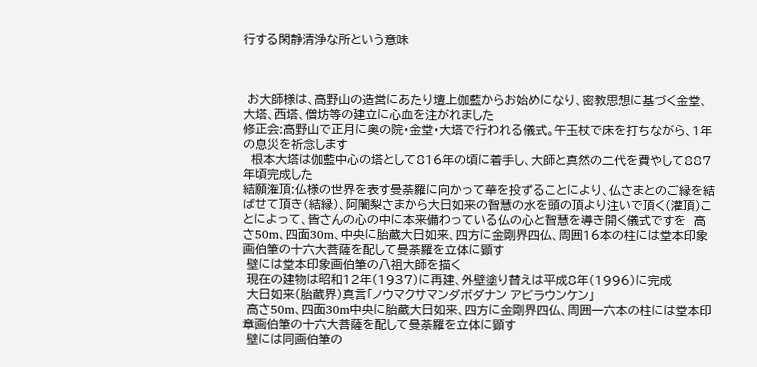行する閑静清浄な所という意味



 お大師様は、高野山の造営にあたり壇上伽藍からお始めになり、密教思想に基づく金堂、大塔、西塔、僧坊等の建立に心血を注がれました
修正会:高野山で正月に奥の院・金堂・大塔で行われる儀式。午玉杖で床を打ちながら、1年の息災を祈念します
  根本大塔は伽藍中心の塔として816年の頃に着手し、大師と真然の二代を費やして887年頃完成した
結願潅頂:仏様の世界を表す曼荼羅に向かって華を投ずることにより、仏さまとのご縁を結ばせて頂き(結縁)、阿闍梨さまから大日如来の智慧の水を頭の頂より注いで頂く(灌頂)ことによって、皆さんの心の中に本来備わっている仏の心と智慧を導き開く儀式ですを  高さ50m、四面30m、中央に胎蔵大日如来、四方に金剛界四仏、周囲16本の柱には堂本印象画伯筆の十六大菩薩を配して曼荼羅を立体に顕す
 壁には堂本印象画伯筆の八祖大師を描く
 現在の建物は昭和12年(1937)に再建、外壁塗り替えは平成8年(1996)に完成
 大日如来(胎蔵界)真言「ノウマクサマンダボダナン アビラウンケン」
 高さ50m、四面30m中央に胎蔵大日如来、四方に金剛界四仏、周囲一六本の柱には堂本印章画伯筆の十六大菩薩を配して曼荼羅を立体に顕す
 壁には同画伯筆の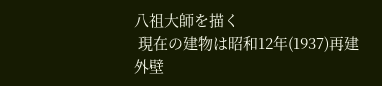八祖大師を描く
 現在の建物は昭和12年(1937)再建
外壁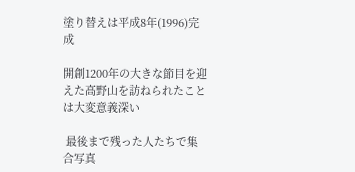塗り替えは平成8年(1996)完成

開創1200年の大きな節目を迎えた高野山を訪ねられたことは大変意義深い

 最後まで残った人たちで集合写真